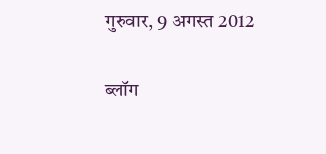गुरुवार, 9 अगस्त 2012

ब्लॉग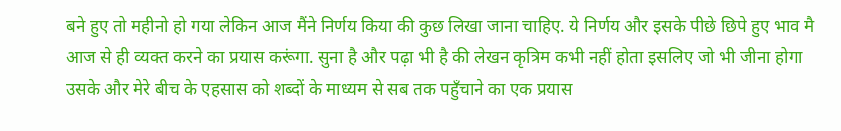बने हुए तो महीनो हो गया लेकिन आज मैंने निर्णय किया की कुछ लिखा जाना चाहिए. ये निर्णय और इसके पीछे छिपे हुए भाव मै आज से ही व्यक्त करने का प्रयास करूंगा. सुना है और पढ़ा भी है की लेखन कृत्रिम कभी नहीं होता इसलिए जो भी जीना होगा उसके और मेरे बीच के एहसास को शब्दों के माध्यम से सब तक पहुँचाने का एक प्रयास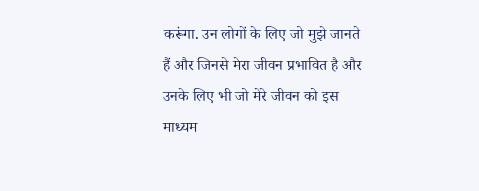करूंगा. उन लोगों के लिए जो मुझे जानते हैं और जिनसे मेरा जीवन प्रभावित है और उनके लिए भी जो मेरे जीवन को इस माध्यम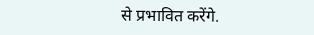से प्रभावित करेंगे.